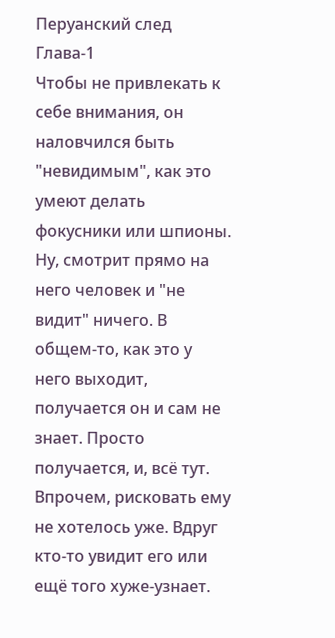Перуанский след Глава-1
Чтобы не привлекать к себе внимания, он наловчился быть "невидимым", как это умеют делать фокусники или шпионы. Ну, смотрит прямо на него человек и "не видит" ничего. В общем-то, как это у него выходит, получается он и сам не знает. Просто получается, и, всё тут. Впрочем, рисковать ему не хотелось уже. Вдруг кто-то увидит его или ещё того хуже-узнает.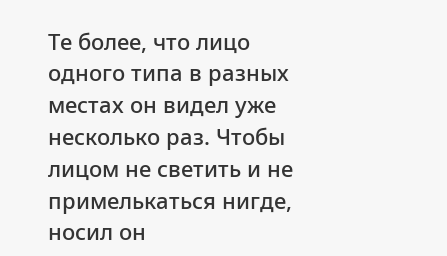Те более, что лицо одного типа в разных местах он видел уже несколько раз. Чтобы лицом не светить и не примелькаться нигде, носил он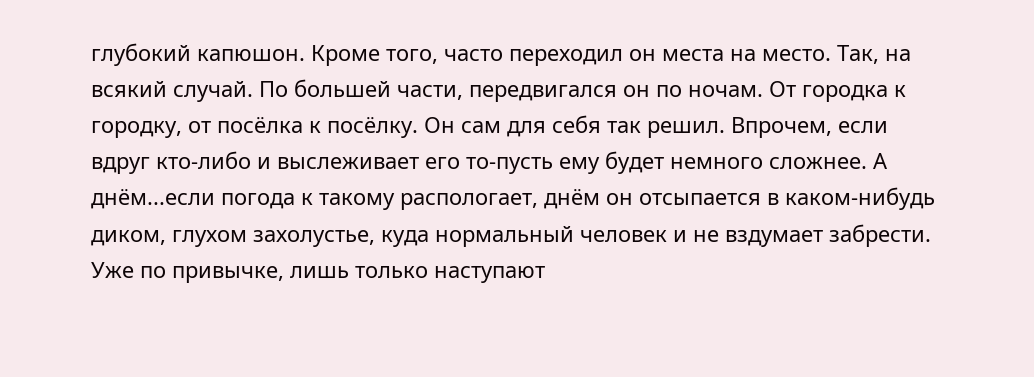глубокий капюшон. Кроме того, часто переходил он места на место. Так, на всякий случай. По большей части, передвигался он по ночам. От городка к городку, от посёлка к посёлку. Он сам для себя так решил. Впрочем, если вдруг кто-либо и выслеживает его то-пусть ему будет немного сложнее. А днём...если погода к такому распологает, днём он отсыпается в каком-нибудь диком, глухом захолустье, куда нормальный человек и не вздумает забрести.
Уже по привычке, лишь только наступают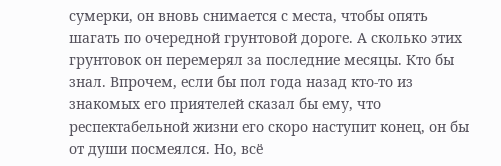сумерки, он вновь снимается с места, чтобы опять шагать по очередной грунтовой дороге. А сколько этих грунтовок он перемерял за последние месяцы. Кто бы знал. Впрочем, если бы пол года назад кто-то из знакомых его приятелей сказал бы ему, что респектабельной жизни его скоро наступит конец, он бы от души посмеялся. Но, всё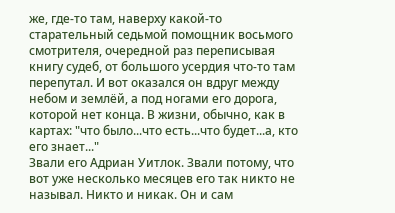же, где-то там, наверху какой-то старательный седьмой помощник восьмого смотрителя, очередной раз переписывая книгу судеб, от большого усердия что-то там перепутал. И вот оказался он вдруг между небом и землёй, а под ногами его дорога, которой нет конца. В жизни, обычно, как в картах: "что было...что есть...что будет...а, кто его знает..."
Звали его Адриан Уитлок. Звали потому, что вот уже несколько месяцев его так никто не называл. Никто и никак. Он и сам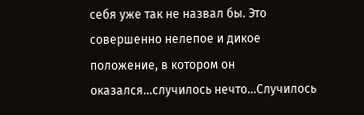себя уже так не назвал бы. Это совершенно нелепое и дикое положение, в котором он оказался...случилось нечто...Случилось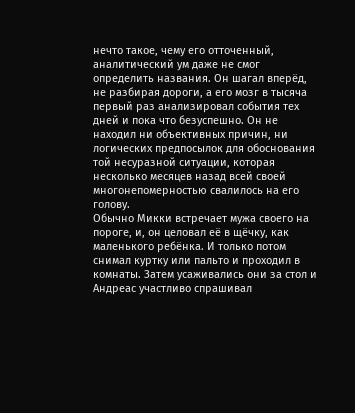нечто такое, чему его отточенный, аналитический ум даже не смог определить названия. Он шагал вперёд, не разбирая дороги, а его мозг в тысяча первый раз анализировал события тех дней и пока что безуспешно. Он не находил ни объективных причин, ни логических предпосылок для обоснования той несуразной ситуации, которая несколько месяцев назад всей своей многонепомерностью свалилось на его голову.
Обычно Микки встречает мужа своего на пороге, и, он целовал её в щёчку, как маленького ребёнка. И только потом снимал куртку или пальто и проходил в комнаты. Затем усаживались они за стол и Андреас участливо спрашивал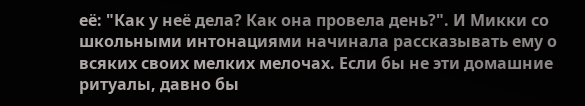её: "Как у неё дела? Как она провела день?". И Микки со школьными интонациями начинала рассказывать ему о всяких своих мелких мелочах. Если бы не эти домашние ритуалы, давно бы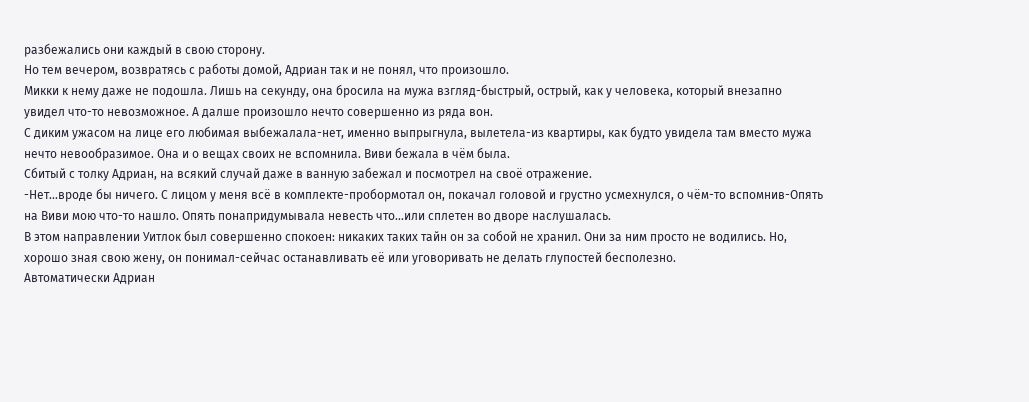разбежались они каждый в свою сторону.
Но тем вечером, возвратясь с работы домой, Адриан так и не понял, что произошло.
Микки к нему даже не подошла. Лишь на секунду, она бросила на мужа взгляд-быстрый, острый, как у человека, который внезапно увидел что-то невозможное. А далше произошло нечто совершенно из ряда вон.
С диким ужасом на лице его любимая выбежалала-нет, именно выпрыгнула, вылетела-из квартиры, как будто увидела там вместо мужа нечто невообразимое. Она и о вещах своих не вспомнила. Виви бежала в чём была.
Сбитый с толку Адриан, на всякий случай даже в ванную забежал и посмотрел на своё отражение.
-Нет...вроде бы ничего. С лицом у меня всё в комплекте-пробормотал он, покачал головой и грустно усмехнулся, о чём-то вспомнив-Опять на Виви мою что-то нашло. Опять понапридумывала невесть что...или сплетен во дворе наслушалась.
В этом направлении Уитлок был совершенно спокоен: никаких таких тайн он за собой не хранил. Они за ним просто не водились. Но, хорошо зная свою жену, он понимал-сейчас останавливать её или уговоривать не делать глупостей бесполезно.
Автоматически Адриан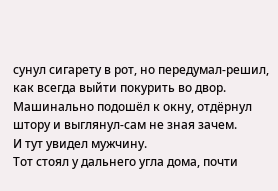сунул сигарету в рот, но передумал-решил, как всегда выйти покурить во двор. Машинально подошёл к окну, отдёрнул штору и выглянул-сам не зная зачем.
И тут увидел мужчину.
Тот стоял у дальнего угла дома, почти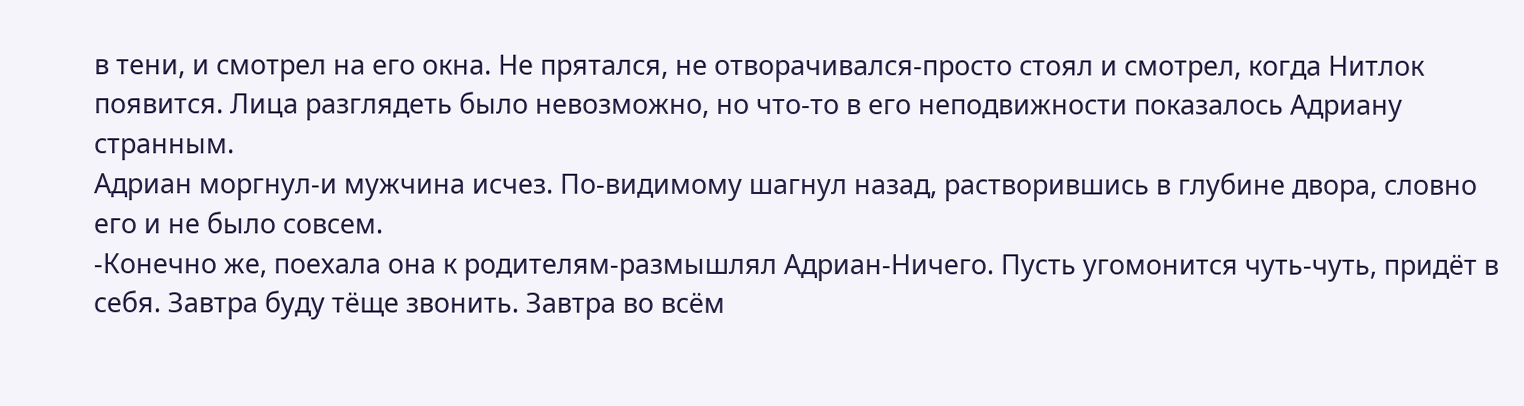в тени, и смотрел на его окна. Не прятался, не отворачивался-просто стоял и смотрел, когда Нитлок появится. Лица разглядеть было невозможно, но что-то в его неподвижности показалось Адриану странным.
Адриан моргнул-и мужчина исчез. По-видимому шагнул назад, растворившись в глубине двора, словно его и не было совсем.
-Конечно же, поехала она к родителям-размышлял Адриан-Ничего. Пусть угомонится чуть-чуть, придёт в себя. Завтра буду тёще звонить. Завтра во всём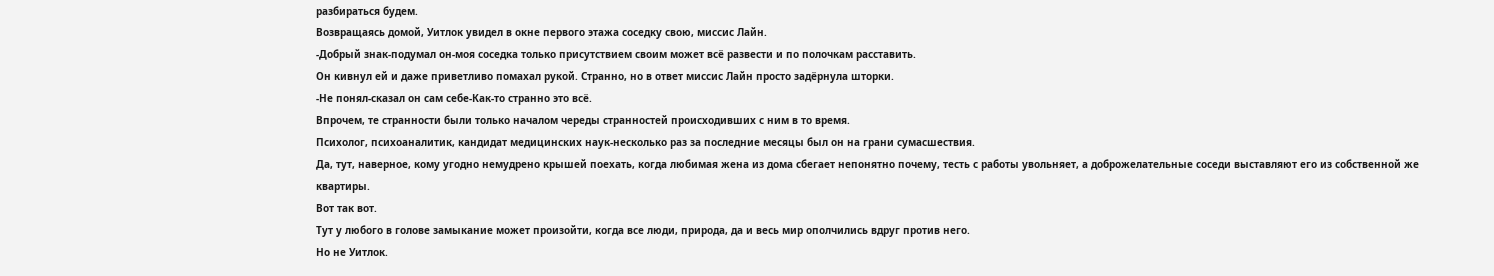разбираться будем.
Возвращаясь домой, Уитлок увидел в окне первого этажа соседку свою, миссис Лайн.
-Добрый знак-подумал он-моя соседка только присутствием своим может всё развести и по полочкам расставить.
Он кивнул ей и даже приветливо помахал рукой. Странно, но в ответ миссис Лайн просто задёрнула шторки.
-Не понял-сказал он сам себе-Как-то странно это всё.
Впрочем, те странности были только началом череды странностей происходивших с ним в то время.
Психолог, психоаналитик, кандидат медицинских наук-несколько раз за последние месяцы был он на грани сумасшествия.
Да, тут, наверное, кому угодно немудрено крышей поехать, когда любимая жена из дома сбегает непонятно почему, тесть с работы увольняет, а доброжелательные соседи выставляют его из собственной же квартиры.
Вот так вот.
Тут у любого в голове замыкание может произойти, когда все люди, природа, да и весь мир ополчились вдруг против него.
Но не Уитлок.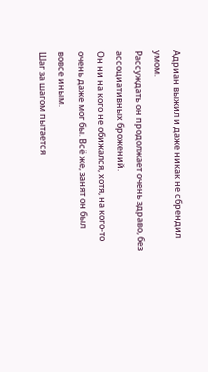Адриан выжил и даже никак не сбрендил умом.
Рассуждать он продолжает очень здраво, без ассоциативных брожений.
Он ни на кого не обижался, хотя, на кого-то очень даже мог бы. Всё же, занят он был вовсе иным.
Шаг за шагом пытается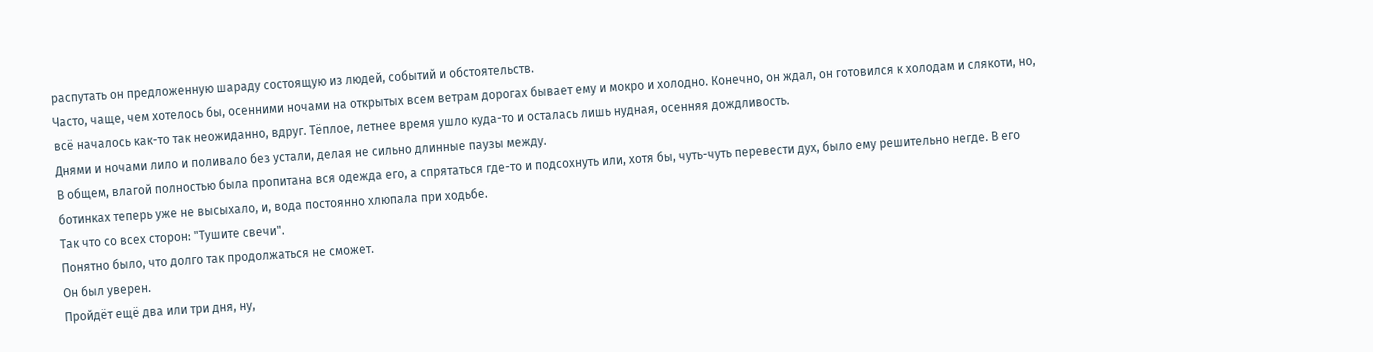распутать он предложенную шараду состоящую из людей, событий и обстоятельств.
Часто, чаще, чем хотелось бы, осенними ночами на открытых всем ветрам дорогах бывает ему и мокро и холодно. Конечно, он ждал, он готовился к холодам и слякоти, но, всё началось как-то так неожиданно, вдруг. Тёплое, летнее время ушло куда-то и осталась лишь нудная, осенняя дождливость.
Днями и ночами лило и поливало без устали, делая не сильно длинные паузы между.
В общем, влагой полностью была пропитана вся одежда его, а спрятаться где-то и подсохнуть или, хотя бы, чуть-чуть перевести дух, было ему решительно негде. В его ботинках теперь уже не высыхало, и, вода постоянно хлюпала при ходьбе.
Так что со всех сторон: "Тушите свечи".
Понятно было, что долго так продолжаться не сможет.
Он был уверен.
Пройдёт ещё два или три дня, ну,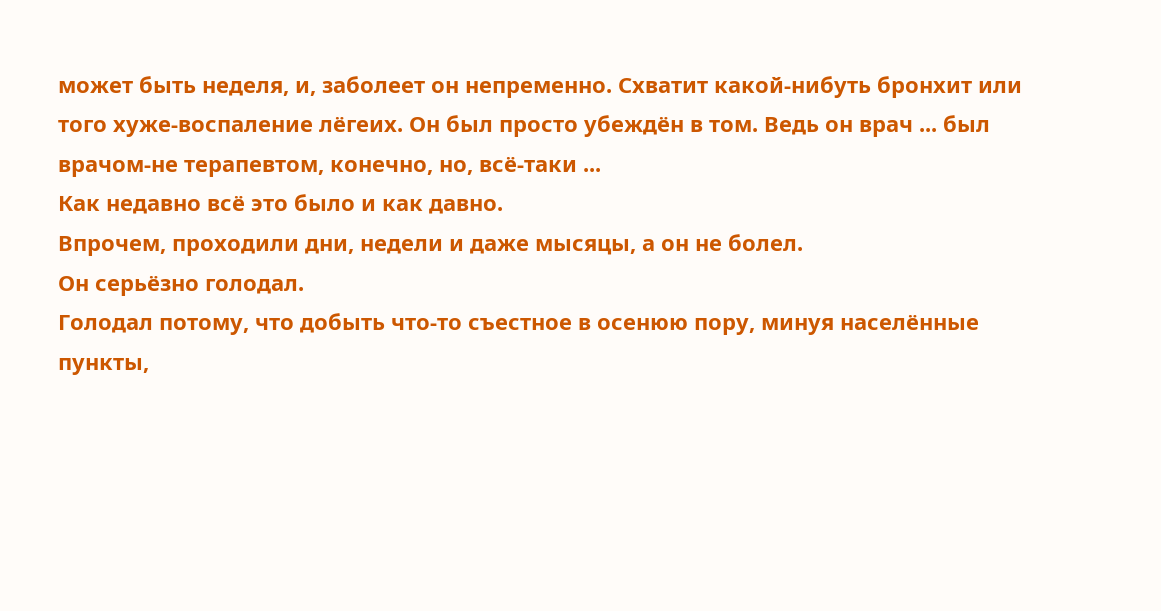может быть неделя, и, заболеет он непременно. Схватит какой-нибуть бронхит или того хуже-воспаление лёгеих. Он был просто убеждён в том. Ведь он врач ... был врачом-не терапевтом, конечно, но, всё-таки ...
Как недавно всё это было и как давно.
Впрочем, проходили дни, недели и даже мысяцы, а он не болел.
Он серьёзно голодал.
Голодал потому, что добыть что-то съестное в осенюю пору, минуя населённые пункты,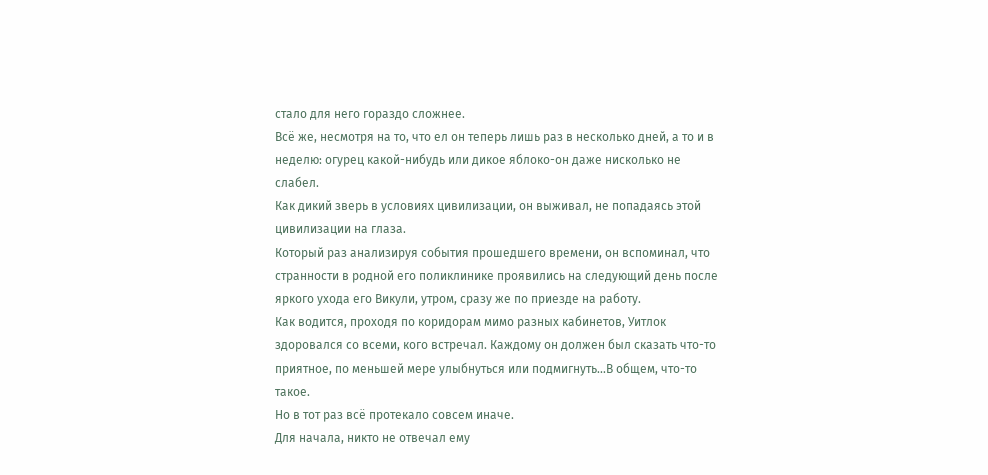стало для него гораздо сложнее.
Всё же, несмотря на то, что ел он теперь лишь раз в несколько дней, а то и в неделю: огурец какой-нибудь или дикое яблоко-он даже нисколько не слабел.
Как дикий зверь в условиях цивилизации, он выживал, не попадаясь этой цивилизации на глаза.
Который раз анализируя события прошедшего времени, он вспоминал, что странности в родной его поликлинике проявились на следующий день после яркого ухода его Викули, утром, сразу же по приезде на работу.
Как водится, проходя по коридорам мимо разных кабинетов, Уитлок здоровался со всеми, кого встречал. Каждому он должен был сказать что-то приятное, по меньшей мере улыбнуться или подмигнуть...В общем, что-то такое.
Но в тот раз всё протекало совсем иначе.
Для начала, никто не отвечал ему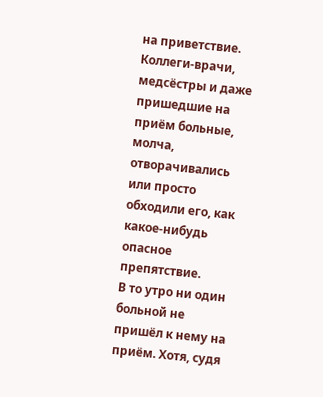на приветствие.
Коллеги-врачи, медсёстры и даже пришедшие на приём больные, молча, отворачивались или просто обходили его, как какое-нибудь опасное препятствие.
В то утро ни один больной не пришёл к нему на приём. Хотя, судя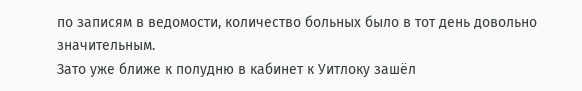по записям в ведомости, количество больных было в тот день довольно значительным.
Зато уже ближе к полудню в кабинет к Уитлоку зашёл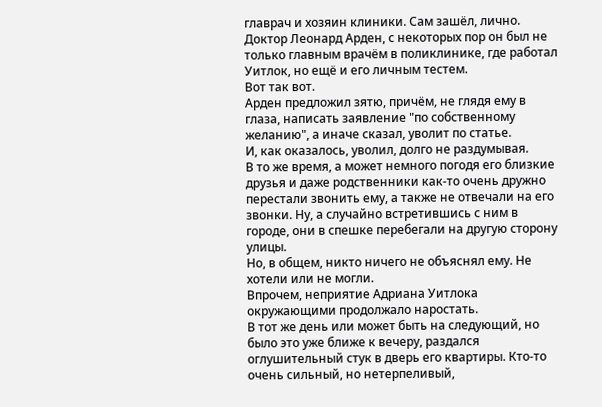главрач и хозяин клиники. Сам зашёл, лично.
Доктор Леонард Арден, с некоторых пор он был не только главным врачём в поликлинике, где работал Уитлок, но ещё и его личным тестем.
Вот так вот.
Арден предложил зятю, причём, не глядя ему в глаза, написать заявление "по собственному желанию", а иначе сказал, уволит по статье.
И, как оказалось, уволил, долго не раздумывая.
В то же время, а может немного погодя его близкие друзья и даже родственники как-то очень дружно перестали звонить ему, а также не отвечали на его звонки. Ну, а случайно встретившись с ним в городе, они в спешке перебегали на другую сторону улицы.
Но, в общем, никто ничего не объяснял ему. Не хотели или не могли.
Впрочем, неприятие Адриана Уитлока окружающими продолжало наростать.
В тот же день или может быть на следующий, но было это уже ближе к вечеру, раздался оглушительный стук в дверь его квартиры. Кто-то очень сильный, но нетерпеливый,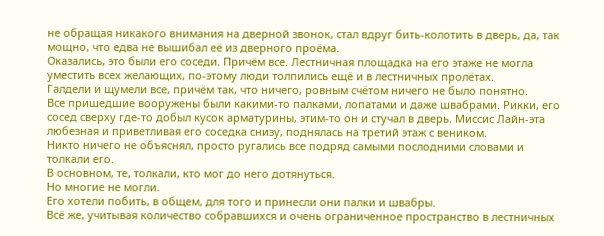не обращая никакого внимания на дверной звонок, стал вдруг бить-колотить в дверь, да, так мощно, что едва не вышибал её из дверного проёма.
Оказались, это были его соседи. Причём все. Лестничная площадка на его этаже не могла уместить всех желающих, по-этому люди толпились ещё и в лестничных пролётах.
Галдели и щумели все, причём так, что ничего, ровным счётом ничего не было понятно.
Все пришедшие вооружены были какими-то палками, лопатами и даже швабрами. Рикки, его сосед сверху где-то добыл кусок арматурины, этим-то он и стучал в дверь. Миссис Лайн-эта любезная и приветливая его соседка снизу, поднялась на третий этаж с веником.
Никто ничего не объяснял, просто ругались все подряд самыми послодними словами и толкали его.
В основном, те, толкали, кто мог до него дотянуться.
Но многие не могли.
Его хотели побить, в общем, для того и принесли они палки и швабры.
Всё же, учитывая количество собравшихся и очень ограниченное пространство в лестничных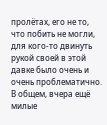пролётах, его не то, что побить не могли, для кого-то двинуть рукой своей в этой давке было очень и очень проблематично.
В общем, вчера ещё милые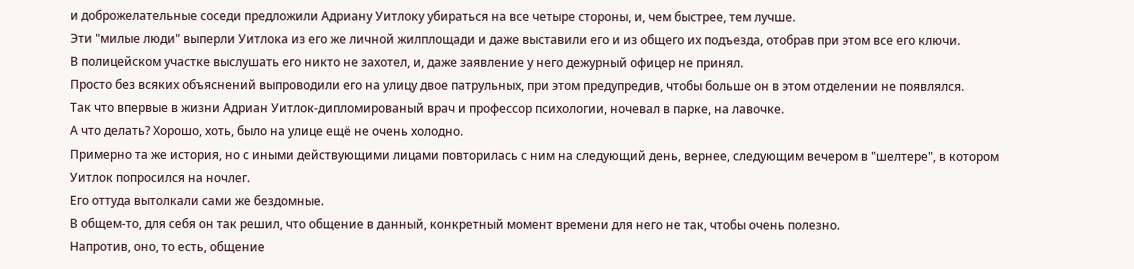и доброжелательные соседи предложили Адриану Уитлоку убираться на все четыре стороны, и, чем быстрее, тем лучше.
Эти "милые люди" выперли Уитлока из его же личной жилплощади и даже выставили его и из общего их подъезда, отобрав при этом все его ключи.
В полицейском участке выслушать его никто не захотел, и, даже заявление у него дежурный офицер не принял.
Просто без всяких объяснений выпроводили его на улицу двое патрульных, при этом предупредив, чтобы больше он в этом отделении не появлялся.
Так что впервые в жизни Адриан Уитлок-дипломированый врач и профессор психологии, ночевал в парке, на лавочке.
А что делать? Хорошо, хоть, было на улице ещё не очень холодно.
Примерно та же история, но с иными действующими лицами повторилась с ним на следующий день, вернее, следующим вечером в "шелтере", в котором Уитлок попросился на ночлег.
Его оттуда вытолкали сами же бездомные.
В общем-то, для себя он так решил, что общение в данный, конкретный момент времени для него не так, чтобы очень полезно.
Напротив, оно, то есть, общение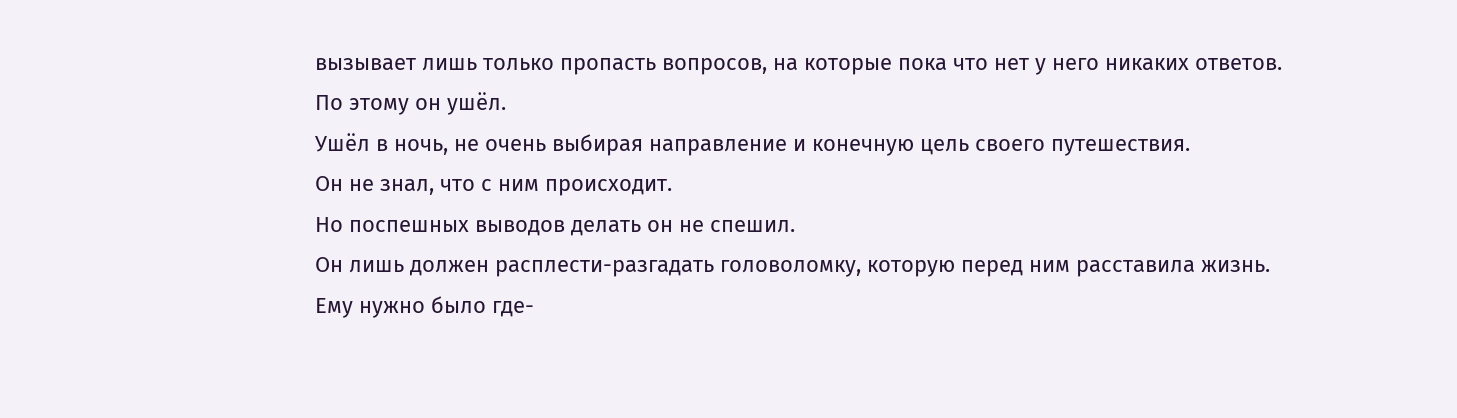вызывает лишь только пропасть вопросов, на которые пока что нет у него никаких ответов.
По этому он ушёл.
Ушёл в ночь, не очень выбирая направление и конечную цель своего путешествия.
Он не знал, что с ним происходит.
Но поспешных выводов делать он не спешил.
Он лишь должен расплести-разгадать головоломку, которую перед ним расставила жизнь.
Ему нужно было где-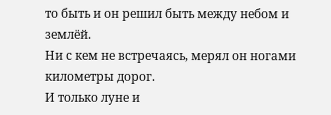то быть и он решил быть между небом и землёй.
Ни с кем не встречаясь, мерял он ногами километры дорог.
И только луне и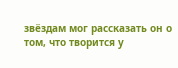звёздам мог рассказать он о том, что творится у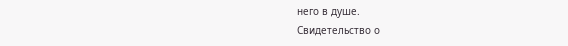него в душе.
Свидетельство о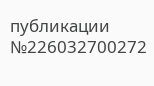публикации №226032700272